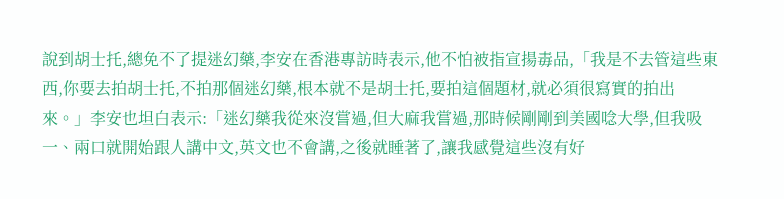說到胡士托,總免不了提迷幻藥,李安在香港專訪時表示,他不怕被指宣揚毒品,「我是不去管這些東西,你要去拍胡士托,不拍那個迷幻藥,根本就不是胡士托,要拍這個題材,就必須很寫實的拍出來。」李安也坦白表示:「迷幻藥我從來沒嘗過,但大麻我嘗過,那時候剛剛到美國唸大學,但我吸一、兩口就開始跟人講中文,英文也不會講,之後就睡著了,讓我感覺這些沒有好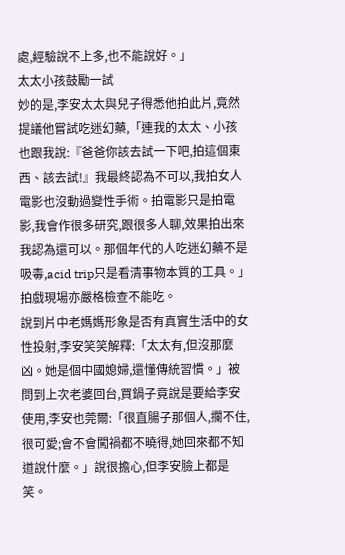處,經驗說不上多,也不能說好。」
太太小孩鼓勵一試
妙的是,李安太太與兒子得悉他拍此片,竟然提議他嘗試吃迷幻藥,「連我的太太、小孩也跟我說:『爸爸你該去試一下吧,拍這個東西、該去試!』我最終認為不可以,我拍女人電影也沒動過變性手術。拍電影只是拍電影,我會作很多研究,跟很多人聊,效果拍出來我認為還可以。那個年代的人吃迷幻藥不是吸毒,acid trip只是看清事物本質的工具。」拍戲現場亦嚴格檢查不能吃。
說到片中老媽媽形象是否有真實生活中的女性投射,李安笑笑解釋:「太太有,但沒那麼凶。她是個中國媳婦,還懂傳統習慣。」被問到上次老婆回台,買鍋子竟說是要給李安使用,李安也莞爾:「很直腸子那個人,攔不住,很可愛;會不會闖禍都不曉得,她回來都不知道說什麼。」說很擔心,但李安臉上都是笑。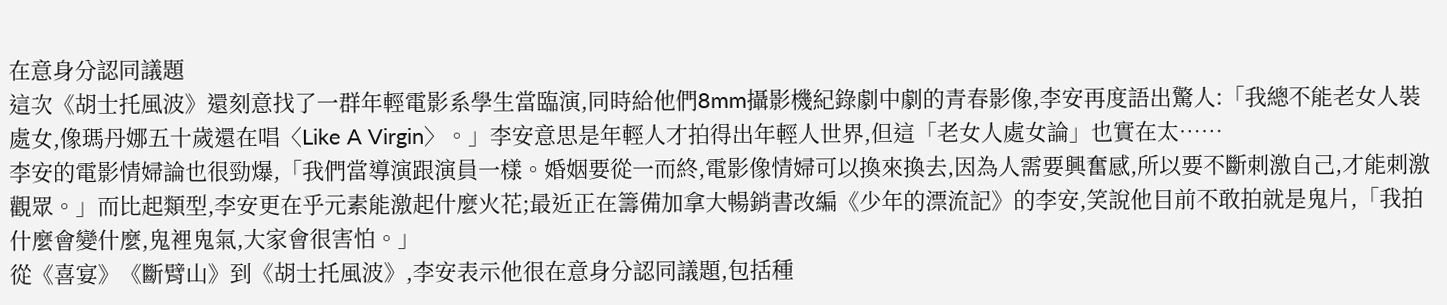在意身分認同議題
這次《胡士托風波》還刻意找了一群年輕電影系學生當臨演,同時給他們8mm攝影機紀錄劇中劇的青春影像,李安再度語出驚人:「我總不能老女人裝處女,像瑪丹娜五十歲還在唱〈Like A Virgin〉。」李安意思是年輕人才拍得出年輕人世界,但這「老女人處女論」也實在太……
李安的電影情婦論也很勁爆,「我們當導演跟演員一樣。婚姻要從一而終,電影像情婦可以換來換去,因為人需要興奮感,所以要不斷刺激自己,才能刺激觀眾。」而比起類型,李安更在乎元素能激起什麼火花;最近正在籌備加拿大暢銷書改編《少年的漂流記》的李安,笑說他目前不敢拍就是鬼片,「我拍什麼會變什麼,鬼裡鬼氣,大家會很害怕。」
從《喜宴》《斷臂山》到《胡士托風波》,李安表示他很在意身分認同議題,包括種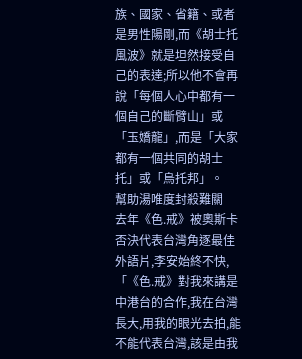族、國家、省籍、或者是男性陽剛,而《胡士托風波》就是坦然接受自己的表達;所以他不會再說「每個人心中都有一個自己的斷臂山」或「玉嬌龍」,而是「大家都有一個共同的胡士托」或「烏托邦」。
幫助湯唯度封殺難關
去年《色.戒》被奧斯卡否決代表台灣角逐最佳外語片,李安始終不快,「《色.戒》對我來講是中港台的合作,我在台灣長大,用我的眼光去拍,能不能代表台灣,該是由我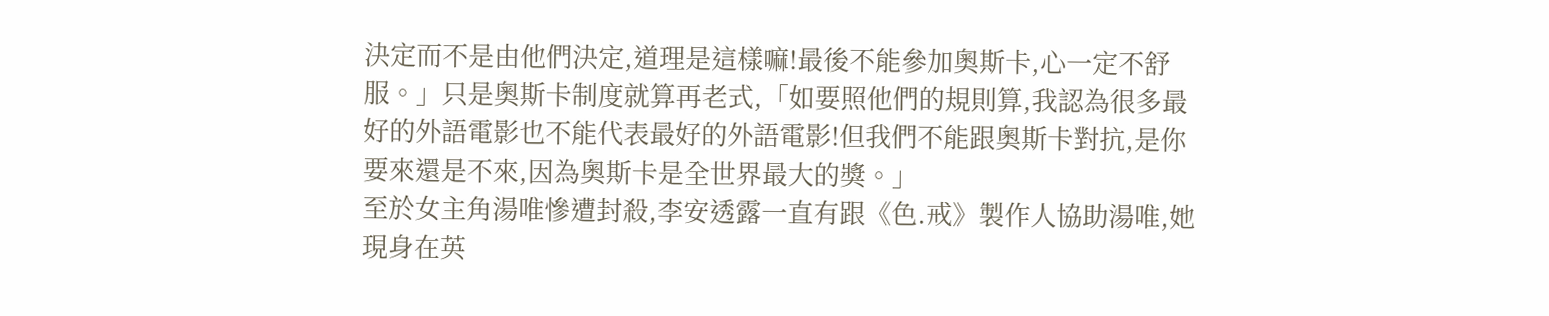決定而不是由他們決定,道理是這樣嘛!最後不能參加奧斯卡,心一定不舒服。」只是奧斯卡制度就算再老式,「如要照他們的規則算,我認為很多最好的外語電影也不能代表最好的外語電影!但我們不能跟奧斯卡對抗,是你要來還是不來,因為奧斯卡是全世界最大的獎。」
至於女主角湯唯慘遭封殺,李安透露一直有跟《色.戒》製作人協助湯唯,她現身在英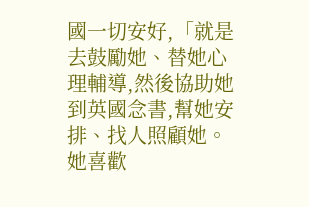國一切安好,「就是去鼓勵她、替她心理輔導,然後協助她到英國念書,幫她安排、找人照顧她。她喜歡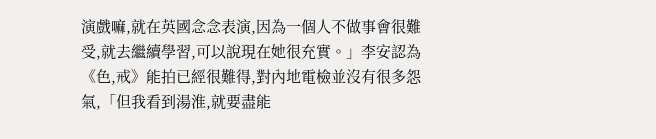演戲嘛,就在英國念念表演,因為一個人不做事會很難受,就去繼續學習,可以說現在她很充實。」李安認為《色,戒》能拍已經很難得,對內地電檢並沒有很多怨氣,「但我看到湯淮,就要盡能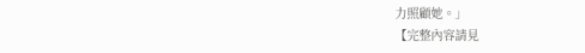力照顧她。」
【完整內容請見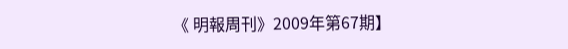《 明報周刊》2009年第67期】